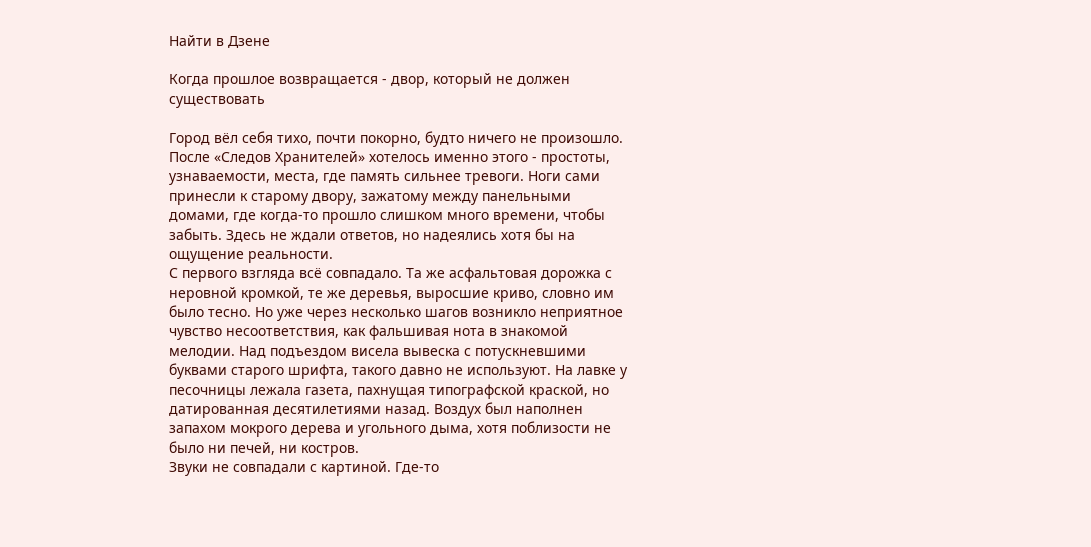Найти в Дзене

Когда прошлое возвращается - двор, который не должен существовать

Город вёл себя тихо, почти покорно, будто ничего не произошло. После «Следов Хранителей» хотелось именно этого - простоты, узнаваемости, места, где память сильнее тревоги. Ноги сами принесли к старому двору, зажатому между панельными домами, где когда-то прошло слишком много времени, чтобы забыть. Здесь не ждали ответов, но надеялись хотя бы на ощущение реальности.
С первого взгляда всё совпадало. Та же асфальтовая дорожка с неровной кромкой, те же деревья, выросшие криво, словно им было тесно. Но уже через несколько шагов возникло неприятное чувство несоответствия, как фальшивая нота в знакомой мелодии. Над подъездом висела вывеска с потускневшими буквами старого шрифта, такого давно не используют. На лавке у песочницы лежала газета, пахнущая типографской краской, но датированная десятилетиями назад. Воздух был наполнен запахом мокрого дерева и угольного дыма, хотя поблизости не было ни печей, ни костров.
Звуки не совпадали с картиной. Где-то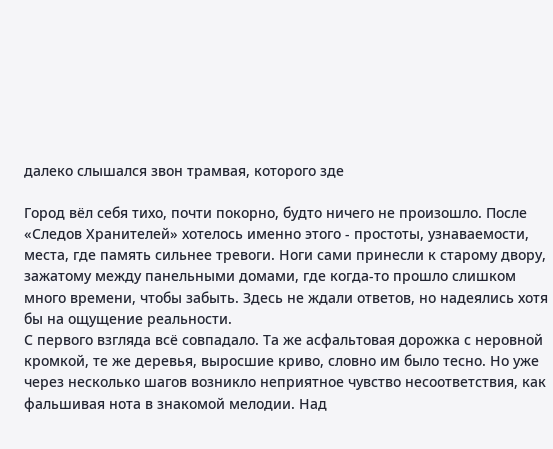далеко слышался звон трамвая, которого зде

Город вёл себя тихо, почти покорно, будто ничего не произошло. После «Следов Хранителей» хотелось именно этого - простоты, узнаваемости, места, где память сильнее тревоги. Ноги сами принесли к старому двору, зажатому между панельными домами, где когда-то прошло слишком много времени, чтобы забыть. Здесь не ждали ответов, но надеялись хотя бы на ощущение реальности.
С первого взгляда всё совпадало. Та же асфальтовая дорожка с неровной кромкой, те же деревья, выросшие криво, словно им было тесно. Но уже через несколько шагов возникло неприятное чувство несоответствия, как фальшивая нота в знакомой мелодии. Над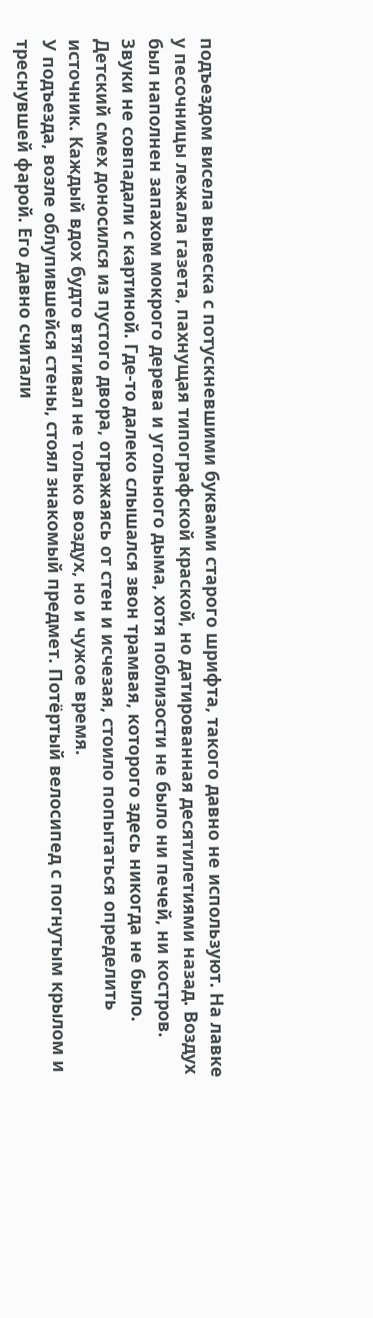подъездом висела вывеска с потускневшими буквами старого шрифта, такого давно не используют. На лавке у песочницы лежала газета, пахнущая типографской краской, но датированная десятилетиями назад. Воздух был наполнен запахом мокрого дерева и угольного дыма, хотя поблизости не было ни печей, ни костров.
Звуки не совпадали с картиной. Где-то далеко слышался звон трамвая, которого здесь никогда не было. Детский смех доносился из пустого двора, отражаясь от стен и исчезая, стоило попытаться определить источник. Каждый вдох будто втягивал не только воздух, но и чужое время.
У подъезда, возле облупившейся стены, стоял знакомый предмет. Потёртый велосипед с погнутым крылом и треснувшей фарой. Его давно считали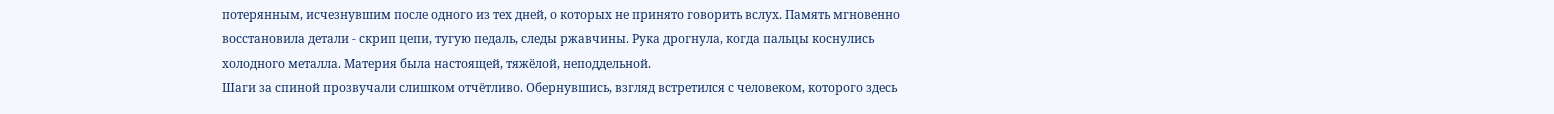потерянным, исчезнувшим после одного из тех дней, о которых не принято говорить вслух. Память мгновенно восстановила детали - скрип цепи, тугую педаль, следы ржавчины. Рука дрогнула, когда пальцы коснулись холодного металла. Материя была настоящей, тяжёлой, неподдельной.
Шаги за спиной прозвучали слишком отчётливо. Обернувшись, взгляд встретился с человеком, которого здесь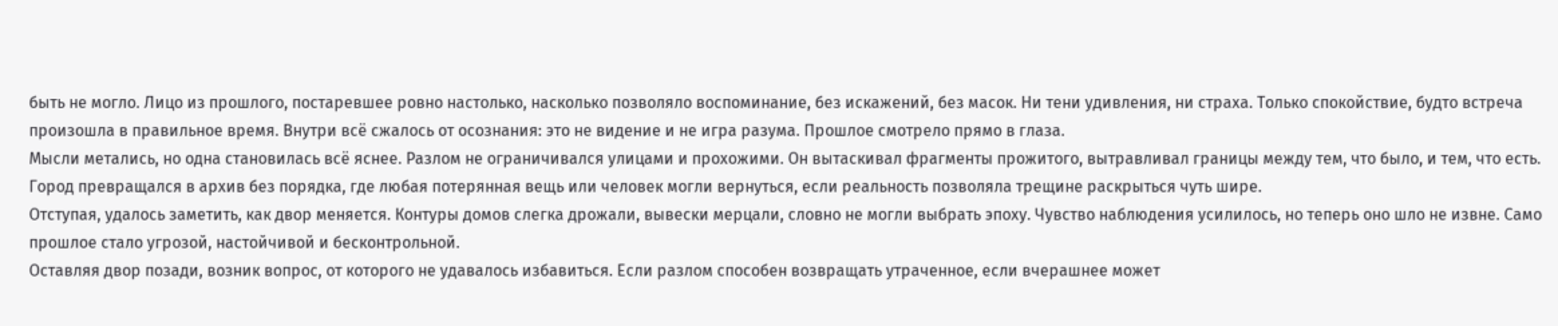быть не могло. Лицо из прошлого, постаревшее ровно настолько, насколько позволяло воспоминание, без искажений, без масок. Ни тени удивления, ни страха. Только спокойствие, будто встреча произошла в правильное время. Внутри всё сжалось от осознания: это не видение и не игра разума. Прошлое смотрело прямо в глаза.
Мысли метались, но одна становилась всё яснее. Разлом не ограничивался улицами и прохожими. Он вытаскивал фрагменты прожитого, вытравливал границы между тем, что было, и тем, что есть. Город превращался в архив без порядка, где любая потерянная вещь или человек могли вернуться, если реальность позволяла трещине раскрыться чуть шире.
Отступая, удалось заметить, как двор меняется. Контуры домов слегка дрожали, вывески мерцали, словно не могли выбрать эпоху. Чувство наблюдения усилилось, но теперь оно шло не извне. Само прошлое стало угрозой, настойчивой и бесконтрольной.
Оставляя двор позади, возник вопрос, от которого не удавалось избавиться. Если разлом способен возвращать утраченное, если вчерашнее может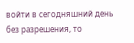войти в сегодняшний день без разрешения, то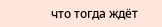что тогда ждёт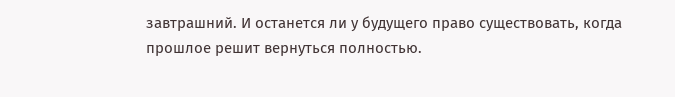завтрашний. И останется ли у будущего право существовать, когда прошлое решит вернуться полностью.